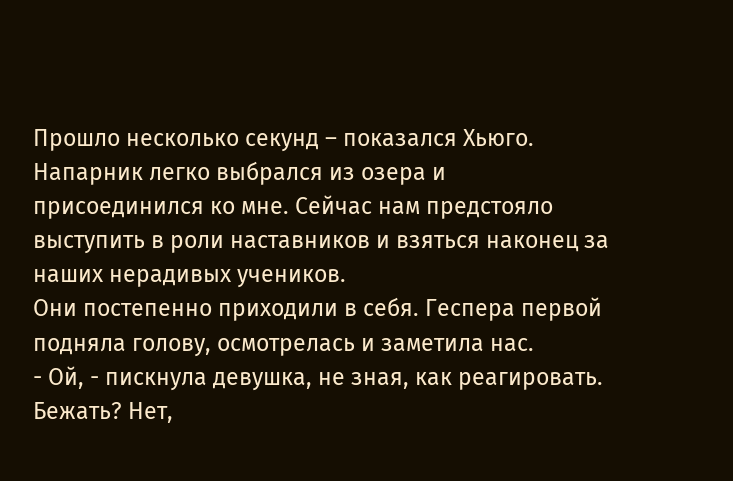Прошло несколько секунд – показался Хьюго. Напарник легко выбрался из озера и присоединился ко мне. Сейчас нам предстояло выступить в роли наставников и взяться наконец за наших нерадивых учеников.
Они постепенно приходили в себя. Геспера первой подняла голову, осмотрелась и заметила нас.
- Ой, - пискнула девушка, не зная, как реагировать.
Бежать? Нет,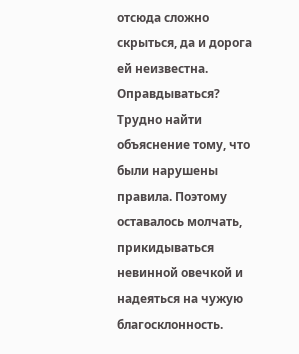отсюда сложно скрыться, да и дорога ей неизвестна.
Оправдываться? Трудно найти объяснение тому, что были нарушены правила. Поэтому оставалось молчать, прикидываться невинной овечкой и надеяться на чужую благосклонность.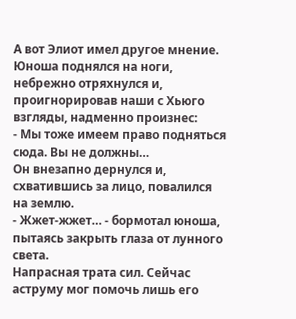А вот Элиот имел другое мнение. Юноша поднялся на ноги, небрежно отряхнулся и, проигнорировав наши с Хьюго взгляды, надменно произнес:
- Мы тоже имеем право подняться сюда. Вы не должны…
Он внезапно дернулся и, схватившись за лицо, повалился на землю.
- Жжет-жжет… - бормотал юноша, пытаясь закрыть глаза от лунного света.
Напрасная трата сил. Сейчас аструму мог помочь лишь его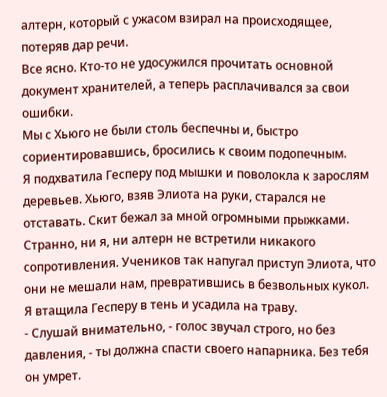алтерн, который с ужасом взирал на происходящее, потеряв дар речи.
Все ясно. Кто-то не удосужился прочитать основной документ хранителей, а теперь расплачивался за свои ошибки.
Мы с Хьюго не были столь беспечны и, быстро сориентировавшись, бросились к своим подопечным.
Я подхватила Гесперу под мышки и поволокла к зарослям деревьев. Хьюго, взяв Элиота на руки, старался не отставать. Скит бежал за мной огромными прыжками.
Странно, ни я, ни алтерн не встретили никакого сопротивления. Учеников так напугал приступ Элиота, что они не мешали нам, превратившись в безвольных кукол.
Я втащила Гесперу в тень и усадила на траву.
- Слушай внимательно, - голос звучал строго, но без давления, - ты должна спасти своего напарника. Без тебя он умрет.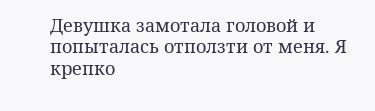Девушка замотала головой и попыталась отползти от меня. Я крепко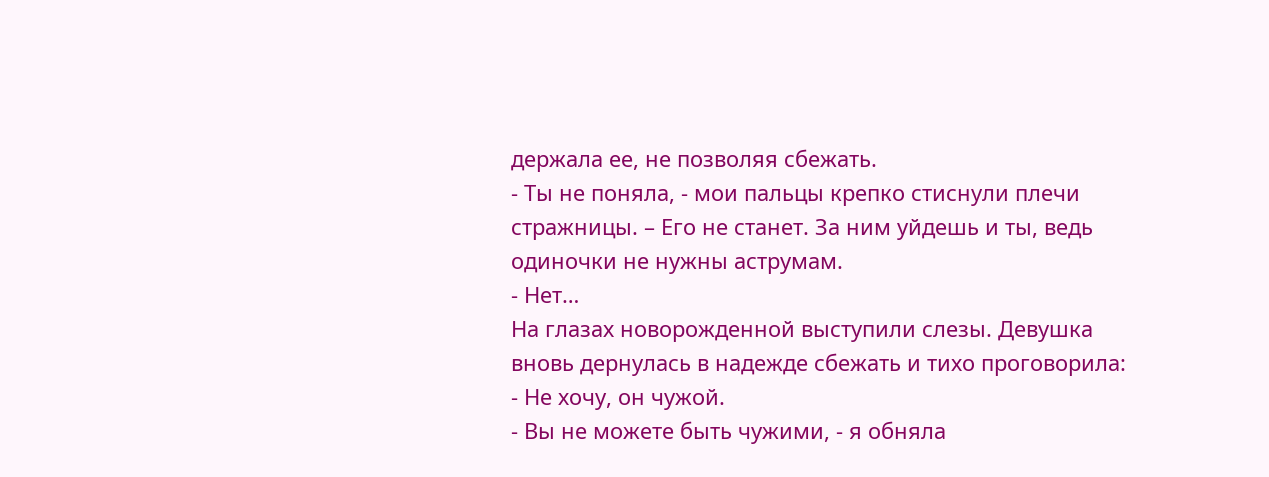держала ее, не позволяя сбежать.
- Ты не поняла, - мои пальцы крепко стиснули плечи стражницы. – Его не станет. За ним уйдешь и ты, ведь одиночки не нужны аструмам.
- Нет…
На глазах новорожденной выступили слезы. Девушка вновь дернулась в надежде сбежать и тихо проговорила:
- Не хочу, он чужой.
- Вы не можете быть чужими, - я обняла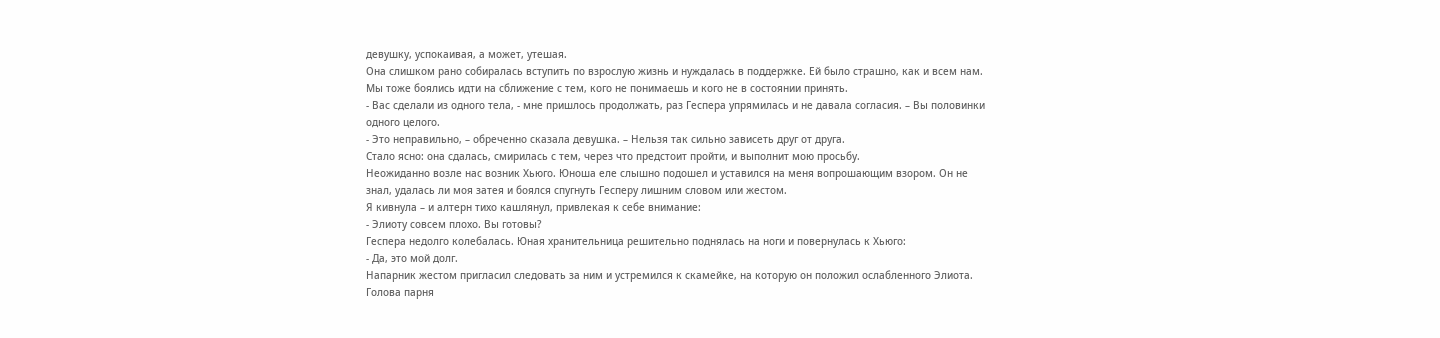девушку, успокаивая, а может, утешая.
Она слишком рано собиралась вступить по взрослую жизнь и нуждалась в поддержке. Ей было страшно, как и всем нам. Мы тоже боялись идти на сближение с тем, кого не понимаешь и кого не в состоянии принять.
- Вас сделали из одного тела, - мне пришлось продолжать, раз Геспера упрямилась и не давала согласия. – Вы половинки одного целого.
- Это неправильно, – обреченно сказала девушка. – Нельзя так сильно зависеть друг от друга.
Стало ясно: она сдалась, смирилась с тем, через что предстоит пройти, и выполнит мою просьбу.
Неожиданно возле нас возник Хьюго. Юноша еле слышно подошел и уставился на меня вопрошающим взором. Он не знал, удалась ли моя затея и боялся спугнуть Гесперу лишним словом или жестом.
Я кивнула – и алтерн тихо кашлянул, привлекая к себе внимание:
- Элиоту совсем плохо. Вы готовы?
Геспера недолго колебалась. Юная хранительница решительно поднялась на ноги и повернулась к Хьюго:
- Да, это мой долг.
Напарник жестом пригласил следовать за ним и устремился к скамейке, на которую он положил ослабленного Элиота.
Голова парня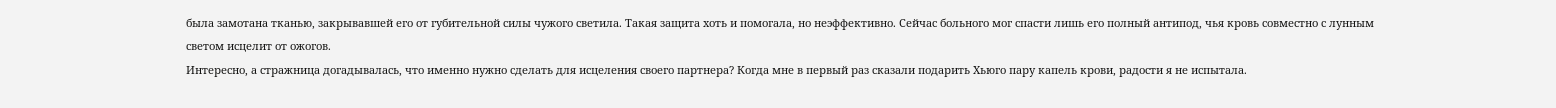была замотана тканью, закрывавшей его от губительной силы чужого светила. Такая защита хоть и помогала, но неэффективно. Сейчас больного мог спасти лишь его полный антипод, чья кровь совместно с лунным светом исцелит от ожогов.
Интересно, а стражница догадывалась, что именно нужно сделать для исцеления своего партнера? Когда мне в первый раз сказали подарить Хьюго пару капель крови, радости я не испытала.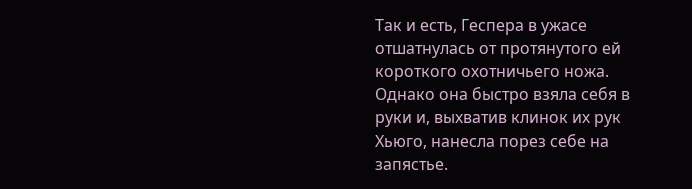Так и есть, Геспера в ужасе отшатнулась от протянутого ей короткого охотничьего ножа. Однако она быстро взяла себя в руки и, выхватив клинок их рук Хьюго, нанесла порез себе на запястье.